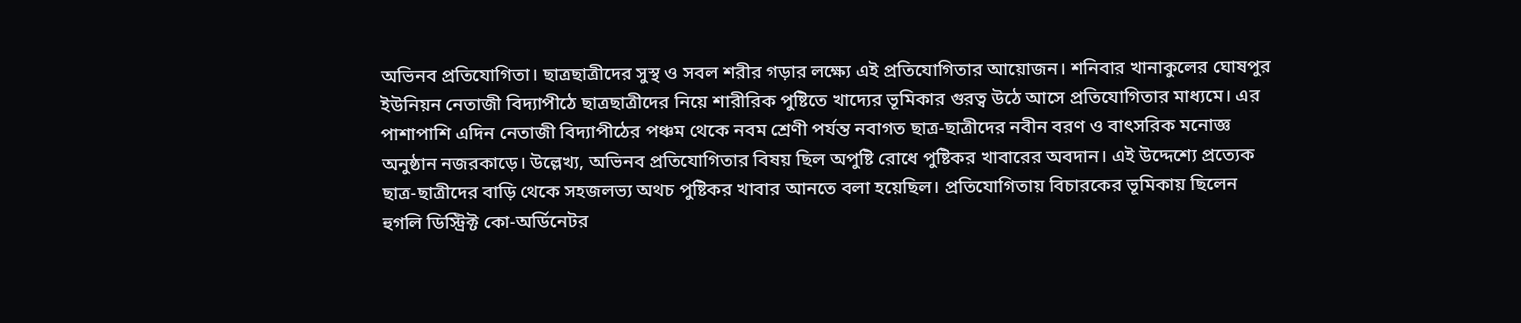অভিনব প্রতিযোগিতা। ছাত্রছাত্রীদের সুস্থ ও সবল শরীর গড়ার লক্ষ্যে এই প্রতিযোগিতার আয়োজন। শনিবার খানাকুলের ঘোষপুর ইউনিয়ন নেতাজী বিদ্যাপীঠে ছাত্রছাত্রীদের নিয়ে শারীরিক পুষ্টিতে খাদ্যের ভূমিকার গুরত্ব উঠে আসে প্রতিযোগিতার মাধ্যমে। এর পাশাপাশি এদিন নেতাজী বিদ্যাপীঠের পঞ্চম থেকে নবম শ্রেণী পর্যন্ত নবাগত ছাত্র-ছাত্রীদের নবীন বরণ ও বাৎসরিক মনোজ্ঞ অনুষ্ঠান নজরকাড়ে। উল্লেখ্য, অভিনব প্রতিযোগিতার বিষয় ছিল অপুষ্টি রোধে পুষ্টিকর খাবারের অবদান। এই উদ্দেশ্যে প্রত্যেক ছাত্র-ছাত্রীদের বাড়ি থেকে সহজলভ্য অথচ পুষ্টিকর খাবার আনতে বলা হয়েছিল। প্রতিযোগিতায় বিচারকের ভূমিকায় ছিলেন হুগলি ডিস্ট্রিক্ট কো-অর্ডিনেটর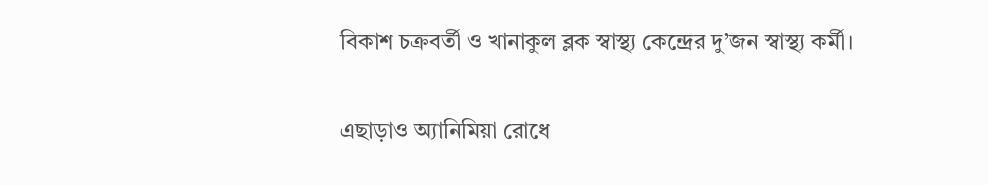বিকাশ চক্রবর্তী ও খানাকুল ব্লক স্বাস্থ্য কেন্দ্রের দু’জন স্বাস্থ্য কর্মী।

এছাড়াও অ্যানিমিয়া রোধে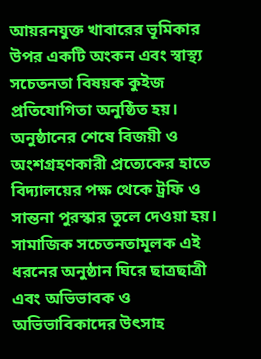আয়রনযুক্ত খাবারের ভূমিকার উপর একটি অংকন এবং স্বাস্থ্য সচেতনতা বিষয়ক কুইজ প্রতিযোগিতা অনুষ্ঠিত হয়। অনুষ্ঠানের শেষে বিজয়ী ও অংশগ্রহণকারী প্রত্যেকের হাতে বিদ্যালয়ের পক্ষ থেকে ট্রফি ও সান্তনা পুরস্কার তুলে দেওয়া হয়। সামাজিক সচেতনতামূলক এই ধরনের অনুষ্ঠান ঘিরে ছাত্রছাত্রী এবং অভিভাবক ও অভিভাবিকাদের উৎসাহ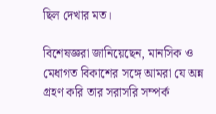ছিল দেখার মত।

বিশেষজ্ঞরা জানিয়েছেন, মানসিক ও মেধাগত বিকাশের সঙ্গে আমরা যে অন্ন গ্রহণ করি তার সরাসরি সম্পর্ক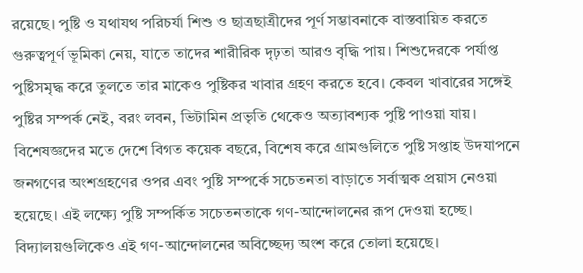রয়েছে। পুষ্টি ও যথাযথ পরিচর্যা শিশু ও ছাত্রছাত্রীদের পূর্ণ সম্ভাবনাকে বাস্তবায়িত করতে গুরুত্বপূর্ণ ভূমিকা নেয়, যাতে তাদের শারীরিক দৃঢ়তা আরও বৃদ্ধি পায়। শিশুদেরকে পর্যাপ্ত পুষ্টিসমৃদ্ধ করে তুলতে তার মাকেও পুষ্টিকর খাবার গ্রহণ করতে হবে। কেবল খাবারের সঙ্গেই পুষ্টির সম্পর্ক নেই, বরং লবন, ভিটামিন প্রভৃতি থেকেও অত্যাবশ্যক পুষ্টি পাওয়া যায়। বিশেষজ্ঞদের মতে দেশে বিগত কয়েক বছরে, বিশেষ করে গ্রামগুলিতে পুষ্টি সপ্তাহ উদযাপনে জনগণের অংশগ্রহণের ওপর এবং পুষ্টি সম্পর্কে সচেতনতা বাড়াতে সর্বাত্মক প্রয়াস নেওয়া হয়েছে। এই লক্ষ্যে পুষ্টি সম্পর্কিত সচেতনতাকে গণ-আন্দোলনের রূপ দেওয়া হচ্ছে। বিদ্যালয়গুলিকেও এই গণ-আন্দোলনের অবিচ্ছেদ্য অংশ করে তোলা হয়েছে।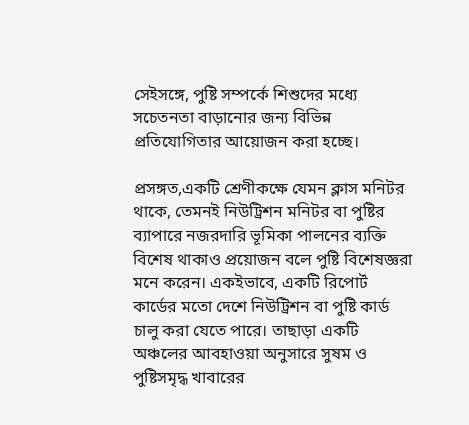সেইসঙ্গে, পুষ্টি সম্পর্কে শিশুদের মধ্যে সচেতনতা বাড়ানোর জন্য বিভিন্ন প্রতিযোগিতার আয়োজন করা হচ্ছে।

প্রসঙ্গত,একটি শ্রেণীকক্ষে যেমন ক্লাস মনিটর থাকে, তেমনই নিউট্রিশন মনিটর বা পুষ্টির ব্যাপারে নজরদারি ভূমিকা পালনের ব্যক্তি বিশেষ থাকাও প্রয়োজন বলে পুষ্টি বিশেষজ্ঞরা মনে করেন। একইভাবে, একটি রিপোর্ট কার্ডের মতো দেশে নিউট্রিশন বা পুষ্টি কার্ড চালু করা যেতে পারে। তাছাড়া একটি অঞ্চলের আবহাওয়া অনুসারে সুষম ও পুষ্টিসমৃদ্ধ খাবারের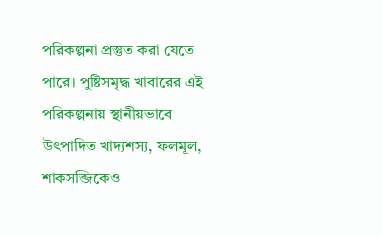পরিকল্পনা প্রস্তুত করা যেতে পারে। পুষ্টিসমৃদ্ধ খাবারের এই পরিকল্পনায় স্থানীয়ভাবে উৎপাদিত খাদ্যশস্য, ফলমূল, শাকসব্জিকেও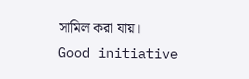সামিল করা যায়।
Good initiative